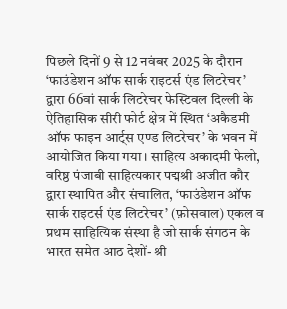पिछले दिनों 9 से 12 नवंबर 2025 के दौरान ‘फाउंडेशन ऑफ सार्क राइटर्स एंड लिटरेचर’ द्वारा 66वां सार्क लिटरेचर फेस्टिवल दिल्ली के ऐतिहासिक सीरी फोर्ट क्षेत्र में स्थित ‘अकैडमी ऑफ फाइन आर्ट्स एण्ड लिटरेचर’ के भवन में आयोजित किया गया। साहित्य अकादमी फेलो, वरिष्ठ पंजाबी साहित्यकार पद्मश्री अजीत कौर द्वारा स्थापित और संचालित, ‘फाउंडेशन ऑफ सार्क राइटर्स एंड लिटरेचर’ (फ़ोसवाल) एकल व प्रथम साहित्यिक संस्था है जो सार्क संगठन के भारत समेत आठ देशों- श्री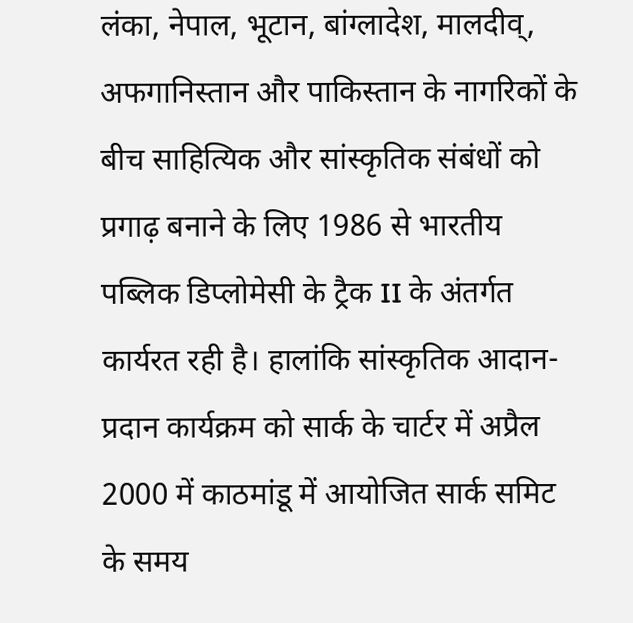लंका, नेपाल, भूटान, बांग्लादेश, मालदीव्, अफगानिस्तान और पाकिस्तान के नागरिकों के बीच साहित्यिक और सांस्कृतिक संबंधों को प्रगाढ़ बनाने के लिए 1986 से भारतीय पब्लिक डिप्लोमेसी के ट्रैक II के अंतर्गत कार्यरत रही है। हालांकि सांस्कृतिक आदान-प्रदान कार्यक्रम को सार्क के चार्टर में अप्रैल 2000 में काठमांडू में आयोजित सार्क समिट के समय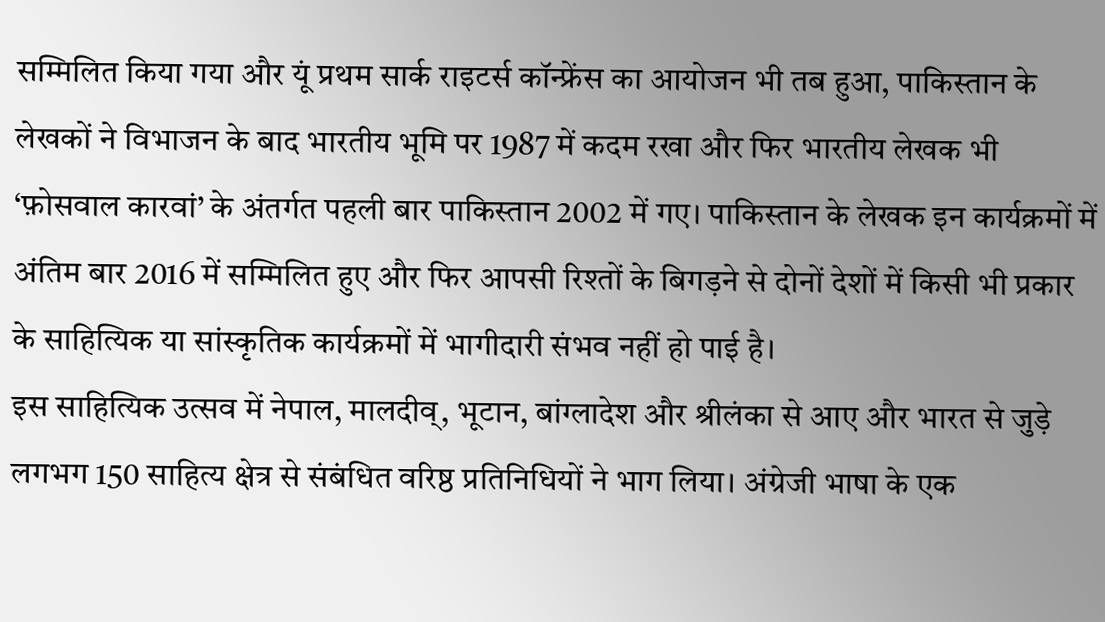सम्मिलित किया गया और यूं प्रथम सार्क राइटर्स कॉन्फ्रेंस का आयोजन भी तब हुआ, पाकिस्तान के लेखकों ने विभाजन के बाद भारतीय भूमि पर 1987 में कदम रखा और फिर भारतीय लेखक भी ‘फ़ोसवाल कारवां’ के अंतर्गत पहली बार पाकिस्तान 2002 में गए। पाकिस्तान के लेखक इन कार्यक्रमों में अंतिम बार 2016 में सम्मिलित हुए और फिर आपसी रिश्तों के बिगड़ने से दोनों देशों में किसी भी प्रकार के साहित्यिक या सांस्कृतिक कार्यक्रमों में भागीदारी संभव नहीं हो पाई है।
इस साहित्यिक उत्सव में नेपाल, मालदीव्, भूटान, बांग्लादेश और श्रीलंका से आए और भारत से जुड़े लगभग 150 साहित्य क्षेत्र से संबंधित वरिष्ठ प्रतिनिधियों ने भाग लिया। अंग्रेजी भाषा के एक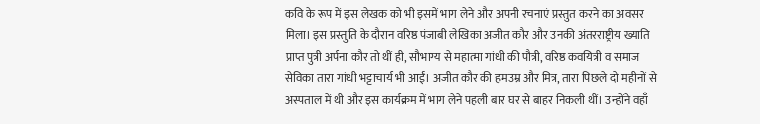कवि के रूप में इस लेखक को भी इसमें भाग लेने और अपनी रचनाएं प्रस्तुत करने का अवसर मिला। इस प्रस्तुति के दौरान वरिष्ठ पंजाबी लेखिका अजीत कौर और उनकी अंतरराष्ट्रीय ख्याति प्राप्त पुत्री अर्पना कौर तो थीं ही, सौभाग्य से महात्मा गांधी की पौत्री, वरिष्ठ कवयित्री व समाज सेविका तारा गांधी भट्टाचार्य भी आईं। अजीत कौर की हमउम्र और मित्र, तारा पिछले दो महीनों से अस्पताल में थी और इस कार्यक्रम में भाग लेने पहली बार घर से बाहर निकली थीं। उन्होंने वहाँ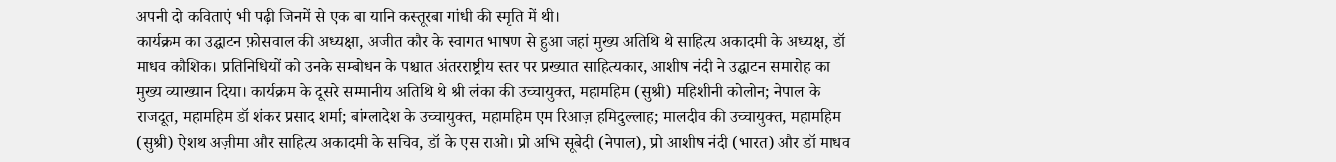अपनी दो कविताएं भी पढ़ी जिनमें से एक बा यानि कस्तूरबा गांधी की स्मृति में थी।
कार्यक्रम का उद्घाटन फ़ोसवाल की अध्यक्षा, अजीत कौर के स्वागत भाषण से हुआ जहां मुख्य अतिथि थे साहित्य अकादमी के अध्यक्ष, डॉ माधव कौशिक। प्रतिनिधियों को उनके सम्बोधन के पश्चात अंतरराष्ट्रीय स्तर पर प्रख्यात साहित्यकार, आशीष नंदी ने उद्घाटन समारोह का मुख्य व्याख्यान दिया। कार्यक्रम के दूसरे सम्मानीय अतिथि थे श्री लंका की उच्चायुक्त, महामहिम (सुश्री) महिशीनी कोलोन; नेपाल के राजदूत, महामहिम डॉ शंकर प्रसाद शर्मा; बांग्लादेश के उच्चायुक्त, महामहिम एम रिआज़ हमिदुल्लाह; मालदीव की उच्चायुक्त, महामहिम (सुश्री) ऐशथ अज़ीमा और साहित्य अकादमी के सचिव, डॉ के एस राओ। प्रो अभि सूबेदी (नेपाल), प्रो आशीष नंदी (भारत) और डॉ माधव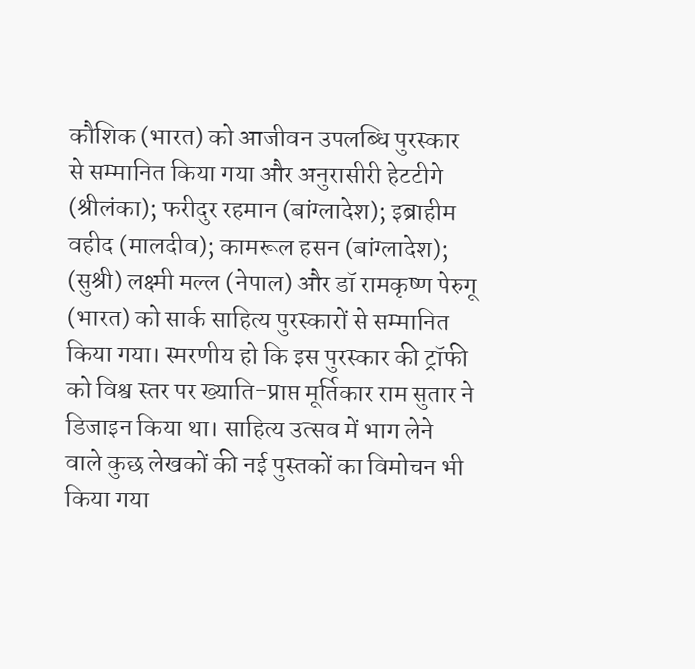कौशिक (भारत) को आजीवन उपलब्धि पुरस्कार से सम्मानित किया गया और अनुरासीरी हेटटीगे (श्रीलंका); फरीदुर रहमान (बांग्लादेश); इब्राहीम वहीद (मालदीव); कामरूल हसन (बांग्लादेश); (सुश्री) लक्ष्मी मल्ल (नेपाल) और डॉ रामकृष्ण पेरुगू (भारत) को सार्क साहित्य पुरस्कारों से सम्मानित किया गया। स्मरणीय हो कि इस पुरस्कार की ट्रॉफी को विश्व स्तर पर ख्याति-प्राप्त मूर्तिकार राम सुतार ने डिजाइन किया था। साहित्य उत्सव में भाग लेने वाले कुछ लेखकों की नई पुस्तकों का विमोचन भी किया गया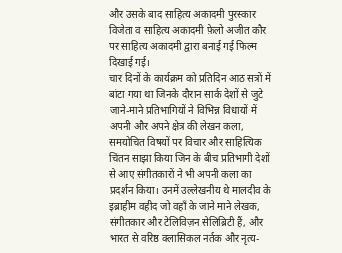और उसके बाद साहित्य अकादमी पुरस्कार विजेता व साहित्य अकादमी फ़ेलो अजीत कौर पर साहित्य अकादमी द्वारा बनाई गई फिल्म दिखाई गई।
चार दिनों के कार्यक्रम को प्रतिदिन आठ सत्रों में बांटा गया था जिनके दौरान सार्क देशों से जुटे जाने-माने प्रतिभागियों ने विभिन्न विधायों में अपनी और अपने क्षेत्र की लेखन कला, समयोचित विषयों पर विचार और साहित्यिक चिंतन साझा किया जिन के बीच प्रतिभागी देशों से आए संगीतकारों ने भी अपनी कला का प्रदर्शन किया। उनमें उल्लेखनीय थे मालदीव के इब्राहीम वहीद जो वहाँ के जाने माने लेखक, संगीतकार और टेलिविज़न सेलिब्रिटी हैं, और भारत से वरिष्ठ क्लासिकल नर्तक और नृत्य-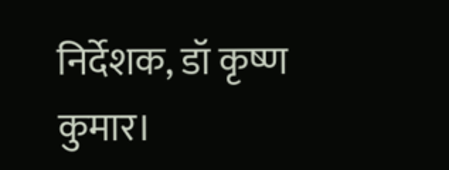निर्देशक, डॉ कृष्ण कुमार।